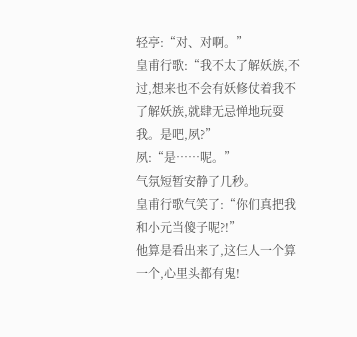轻亭:“对、对啊。”
皇甫行歌:“我不太了解妖族,不过,想来也不会有妖修仗着我不了解妖族,就肆无忌惮地玩耍我。是吧,夙?”
夙:“是……呢。”
气氛短暂安静了几秒。
皇甫行歌气笑了:“你们真把我和小元当傻子呢?!”
他算是看出来了,这仨人一个算一个,心里头都有鬼!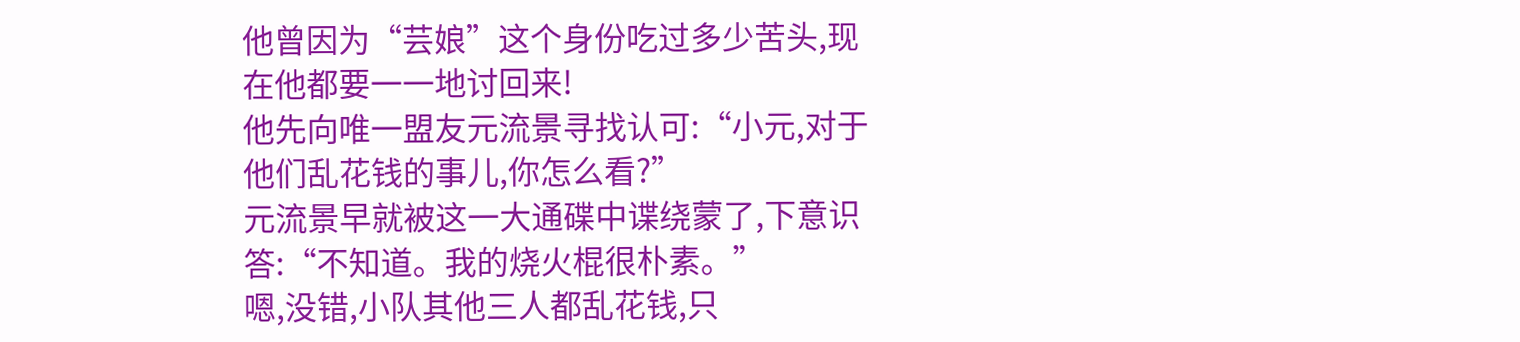他曾因为“芸娘”这个身份吃过多少苦头,现在他都要一一地讨回来!
他先向唯一盟友元流景寻找认可:“小元,对于他们乱花钱的事儿,你怎么看?”
元流景早就被这一大通碟中谍绕蒙了,下意识答:“不知道。我的烧火棍很朴素。”
嗯,没错,小队其他三人都乱花钱,只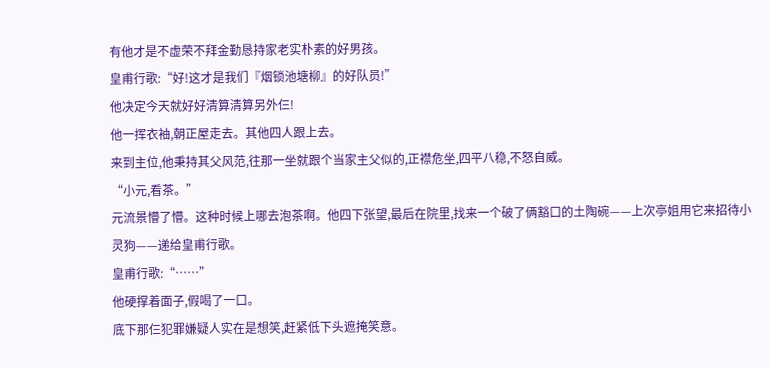有他才是不虚荣不拜金勤恳持家老实朴素的好男孩。
皇甫行歌:“好!这才是我们『烟锁池塘柳』的好队员!”
他决定今天就好好清算清算另外仨!
他一挥衣袖,朝正屋走去。其他四人跟上去。
来到主位,他秉持其父风范,往那一坐就跟个当家主父似的,正襟危坐,四平八稳,不怒自威。
“小元,看茶。”
元流景懵了懵。这种时候上哪去泡茶啊。他四下张望,最后在院里,找来一个破了俩豁口的土陶碗——上次亭姐用它来招待小灵狗——递给皇甫行歌。
皇甫行歌:“……”
他硬撑着面子,假喝了一口。
底下那仨犯罪嫌疑人实在是想笑,赶紧低下头遮掩笑意。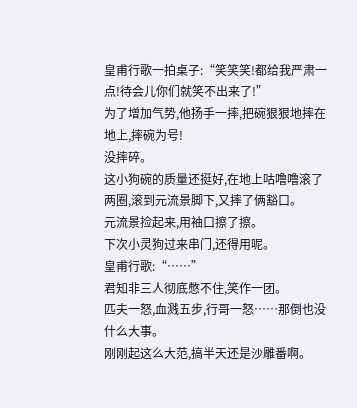皇甫行歌一拍桌子:“笑笑笑!都给我严肃一点!待会儿你们就笑不出来了!”
为了增加气势,他扬手一摔,把碗狠狠地摔在地上,摔碗为号!
没摔碎。
这小狗碗的质量还挺好,在地上咕噜噜滚了两圈,滚到元流景脚下,又摔了俩豁口。
元流景捡起来,用袖口擦了擦。
下次小灵狗过来串门,还得用呢。
皇甫行歌:“……”
君知非三人彻底憋不住,笑作一团。
匹夫一怒,血溅五步,行哥一怒……那倒也没什么大事。
刚刚起这么大范,搞半天还是沙雕番啊。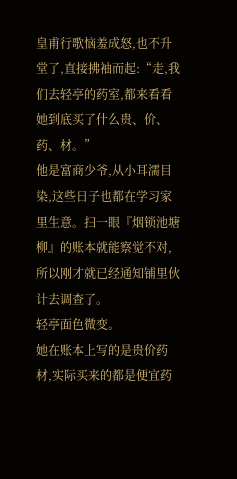皇甫行歌恼羞成怒,也不升堂了,直接拂袖而起:“走,我们去轻亭的药室,都来看看她到底买了什么贵、价、药、材。”
他是富商少爷,从小耳濡目染,这些日子也都在学习家里生意。扫一眼『烟锁池塘柳』的账本就能察觉不对,所以刚才就已经通知铺里伙计去调查了。
轻亭面色微变。
她在账本上写的是贵价药材,实际买来的都是便宜药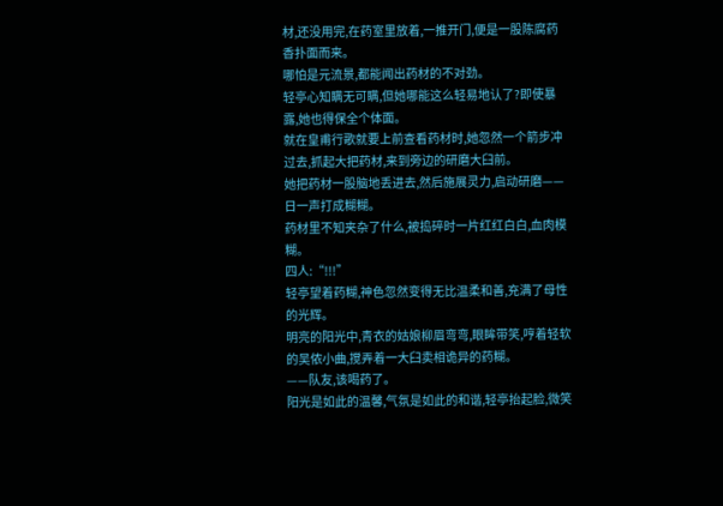材,还没用完,在药室里放着,一推开门,便是一股陈腐药香扑面而来。
哪怕是元流景,都能闻出药材的不对劲。
轻亭心知瞒无可瞒,但她哪能这么轻易地认了?即使暴露,她也得保全个体面。
就在皇甫行歌就要上前查看药材时,她忽然一个箭步冲过去,抓起大把药材,来到旁边的研磨大臼前。
她把药材一股脑地丢进去,然后施展灵力,启动研磨——
日一声打成糊糊。
药材里不知夹杂了什么,被捣碎时一片红红白白,血肉模糊。
四人:“!!!”
轻亭望着药糊,神色忽然变得无比温柔和善,充满了母性的光辉。
明亮的阳光中,青衣的姑娘柳眉弯弯,眼眸带笑,哼着轻软的吴侬小曲,搅弄着一大臼卖相诡异的药糊。
——队友,该喝药了。
阳光是如此的温馨,气氛是如此的和谐,轻亭抬起脸,微笑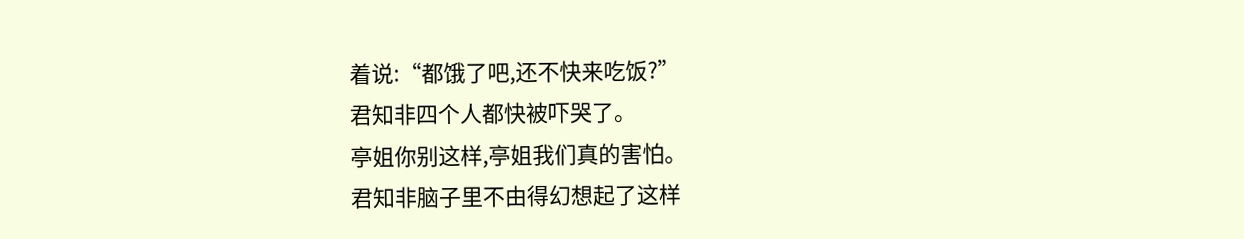着说:“都饿了吧,还不快来吃饭?”
君知非四个人都快被吓哭了。
亭姐你别这样,亭姐我们真的害怕。
君知非脑子里不由得幻想起了这样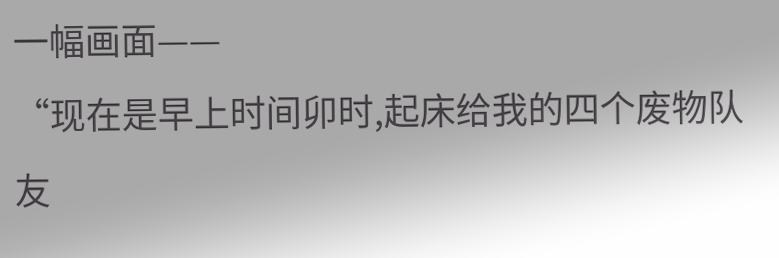一幅画面——
“现在是早上时间卯时,起床给我的四个废物队友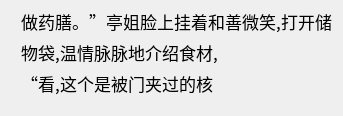做药膳。”亭姐脸上挂着和善微笑,打开储物袋,温情脉脉地介绍食材,
“看,这个是被门夹过的核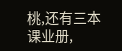桃,还有三本课业册,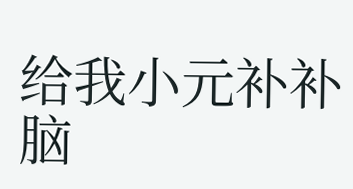给我小元补补脑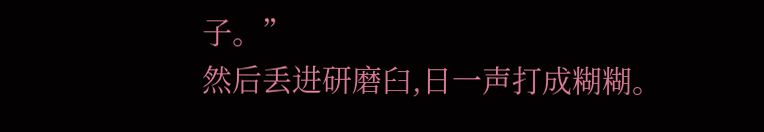子。”
然后丢进研磨臼,日一声打成糊糊。